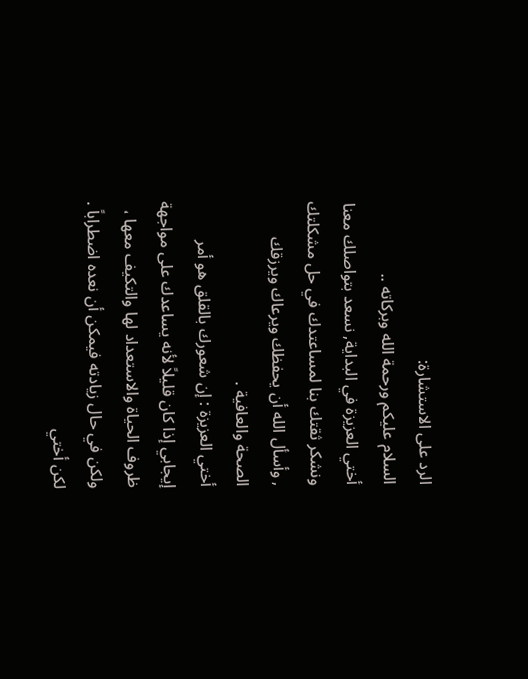الرد على الاستشارة:
السلام عليكم ورحمة الله وبركاته ..
أختي العزيزة في البداية, نسعد بتواصلك معنا ونشكر ثقتك بنا لمساعتدك في حل مشكلتك , وأسأل الله أن يحفظك ويرعاك ويرزقك الصحة والعافية .
أختي العزيزة : إن شعورك بالقلق هو أمر إيجابي إذا كان قليلاً لأنه يساعدك على مواجهة ظروف الحياة والاستعداد لها والتكيف معها ، ولكن في حال زيادته فيمكن أن نعده اضطراباً . لكن أختي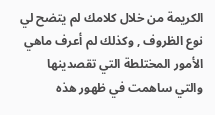الكريمة من خلال كلامك لم يتضح لي نوع الظروف , وكذلك لم أعرف ماهي الأمور المختلطة التي تقصدينها والتي ساهمت في ظهور هذه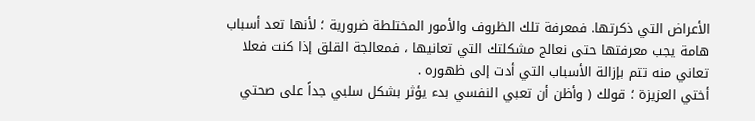الأعراض التي ذكرتها. فمعرفة تلك الظروف والأمور المختلطة ضرورية ؛ لأنها تعد أسباب هامة يجب معرفتها حتى نعالج مشكلتك التي تعانيها ، فمعالجة القلق إذا كنت فعلا تعاني منه تتم بإزالة الأسباب التي أدت إلى ظهوره .
أختي العزيزة ؛ قولك ( وأظن أن تعبي النفسي بدء يؤثر بشكل سلبي جداً على صحتي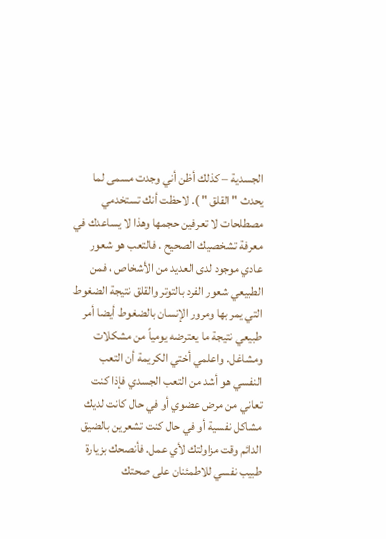الجسدية – كذلك أظن أني وجدت مسمى لما يحدث " القلق " ). لاحظت أنك تستخدمي مصطلحات لا تعرفين حجمها وهذا لا يساعدك في معرفة تشخصيك الصحيح . فالتعب هو شعور عادي موجود لدى العديد من الأشخاص ، فمن الطبيعي شعور الفرد بالتوتر والقلق نتيجة الضغوط التي يمر بها ومرور الإنسان بالضغوط أيضا أمر طبيعي نتيجة ما يعترضه يومياً من مشكلات ومشاغل. واعلمي أختي الكريمة أن التعب النفسي هو أشد من التعب الجسدي فإذا كنت تعاني من مرض عضوي أو في حال كانت لديك مشاكل نفسية أو في حال كنت تشعرين بالضيق الدائم وقت مزاولتك لأي عمل. فأنصحك بزيارة طبيب نفسي للاطمئنان على صحتك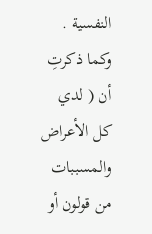النفسية .
وكما ذكرتِ أن ( لدي كل الأعراض والمسببات من قولون أو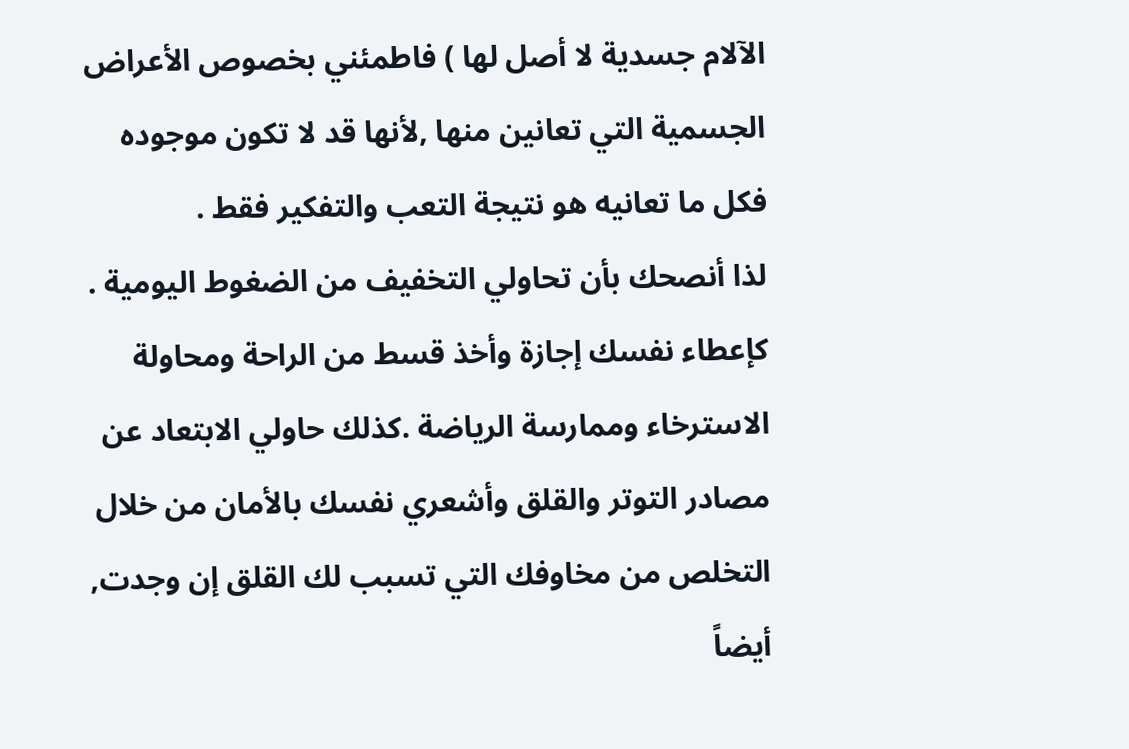الآلام جسدية لا أصل لها ) فاطمئني بخصوص الأعراض الجسمية التي تعانين منها ,لأنها قد لا تكون موجوده فكل ما تعانيه هو نتيجة التعب والتفكير فقط .
لذا أنصحك بأن تحاولي التخفيف من الضغوط اليومية . كإعطاء نفسك إجازة وأخذ قسط من الراحة ومحاولة الاسترخاء وممارسة الرياضة .كذلك حاولي الابتعاد عن مصادر التوتر والقلق وأشعري نفسك بالأمان من خلال التخلص من مخاوفك التي تسبب لك القلق إن وجدت, أيضاً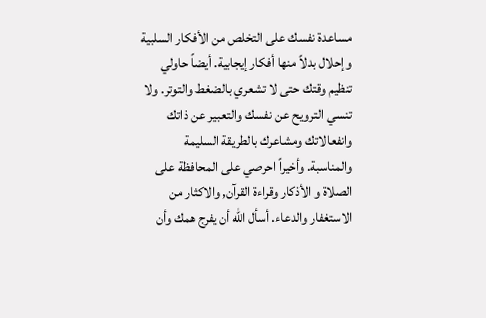مساعدة نفسك على التخلص من الأفكار السلبية وإحلال بدلاً منها أفكار إيجابية. أيضاً حاولي تنظيم وقتك حتى لا تشعري بالضغط والتوتر. ولا تنسي الترويح عن نفسك والتعبير عن ذاتك وانفعالاتك ومشاعرك بالطريقة السليمة والمناسبة. وأخيراً احرصي على المحافظة على الصلاة و الأذكار وقراءة القرآن, والاكثار من الاستغفار والدعاء. أسأل الله أن يفرج همك وأن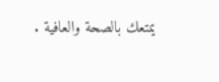يمتعك بالصحة والعافية .